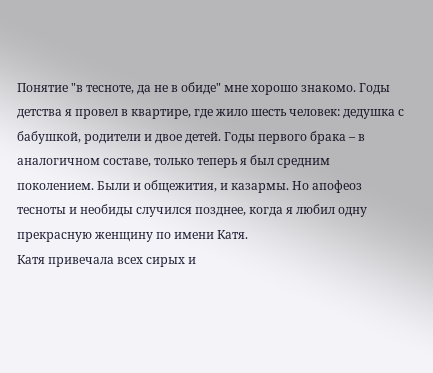Понятие "в тесноте, да не в обиде" мне хорошо знакомо. Годы детства я провел в квартире, где жило шесть человек: дедушка с бабушкой, родители и двое детей. Годы первого брака – в аналогичном составе, только теперь я был средним поколением. Были и общежития, и казармы. Но апофеоз тесноты и необиды случился позднее, когда я любил одну прекрасную женщину по имени Катя.
Катя привечала всех сирых и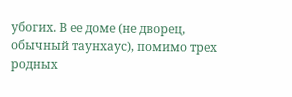убогих. В ее доме (не дворец, обычный таунхаус), помимо трех родных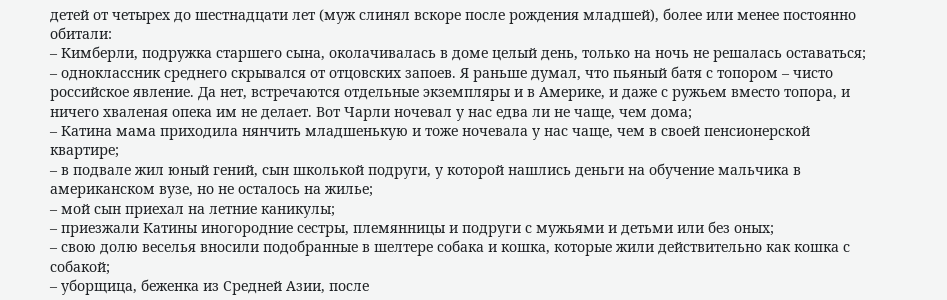детей от четырех до шестнадцати лет (муж слинял вскоре после рождения младшей), более или менее постоянно обитали:
– Кимберли, подружка старшего сына, околачивалась в доме целый день, только на ночь не решалась оставаться;
– одноклассник среднего скрывался от отцовских запоев. Я раньше думал, что пьяный батя с топором – чисто российское явление. Да нет, встречаются отдельные экземпляры и в Америке, и даже с ружьем вместо топора, и ничего хваленая опека им не делает. Вот Чарли ночевал у нас едва ли не чаще, чем дома;
– Катина мама приходила нянчить младшенькую и тоже ночевала у нас чаще, чем в своей пенсионерской квартире;
– в подвале жил юный гений, сын школькой подруги, у которой нашлись деньги на обучение мальчика в американском вузе, но не осталось на жилье;
– мой сын приехал на летние каникулы;
– приезжали Катины иногородние сестры, племянницы и подруги с мужьями и детьми или без оных;
– свою долю веселья вносили подобранные в шелтере собака и кошка, которые жили действительно как кошка с собакой;
– уборщица, беженка из Средней Азии, после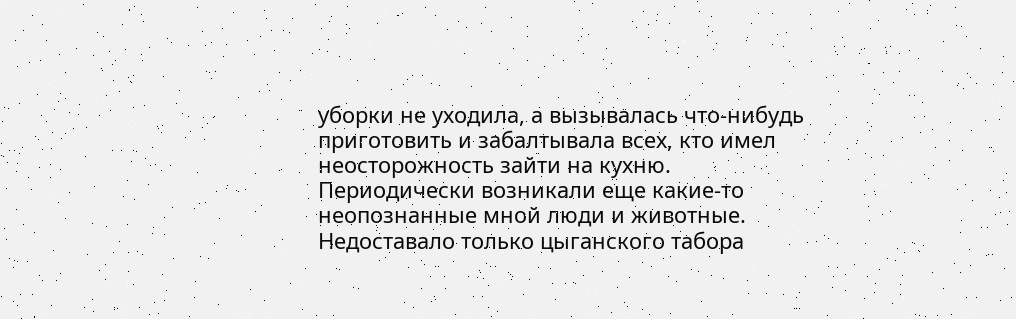уборки не уходила, а вызывалась что-нибудь приготовить и забалтывала всех, кто имел неосторожность зайти на кухню.
Периодически возникали еще какие-то неопознанные мной люди и животные. Недоставало только цыганского табора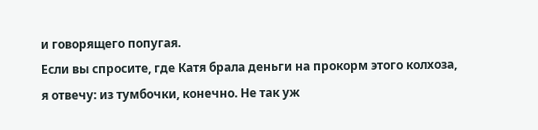и говорящего попугая.
Если вы спросите, где Катя брала деньги на прокорм этого колхоза, я отвечу: из тумбочки, конечно. Не так уж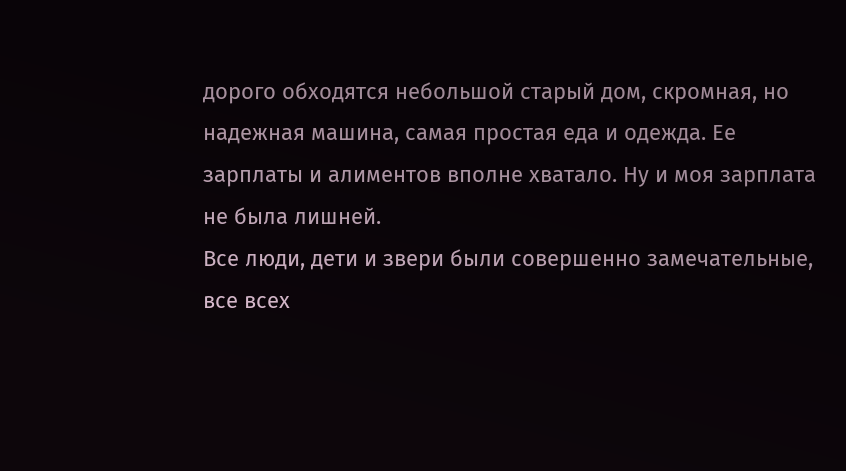дорого обходятся небольшой старый дом, скромная, но надежная машина, самая простая еда и одежда. Ее зарплаты и алиментов вполне хватало. Ну и моя зарплата не была лишней.
Все люди, дети и звери были совершенно замечательные, все всех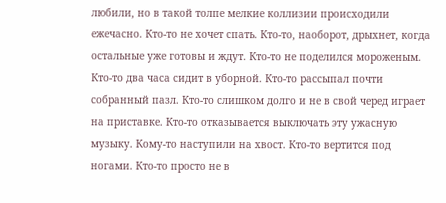любили, но в такой толпе мелкие коллизии происходили ежечасно. Кто-то не хочет спать. Кто-то, наоборот, дрыхнет, когда остальные уже готовы и ждут. Кто-то не поделился мороженым. Кто-то два часа сидит в уборной. Кто-то рассыпал почти собранный пазл. Кто-то слишком долго и не в свой черед играет на приставке. Кто-то отказывается выключать эту ужасную музыку. Кому-то наступили на хвост. Кто-то вертится под ногами. Кто-то просто не в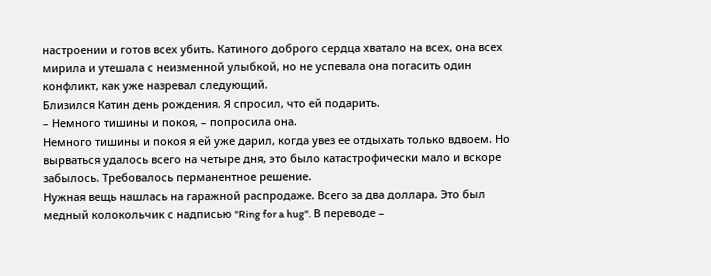настроении и готов всех убить. Катиного доброго сердца хватало на всех, она всех мирила и утешала с неизменной улыбкой, но не успевала она погасить один конфликт, как уже назревал следующий.
Близился Катин день рождения. Я спросил, что ей подарить.
– Немного тишины и покоя, – попросила она.
Немного тишины и покоя я ей уже дарил, когда увез ее отдыхать только вдвоем. Но вырваться удалось всего на четыре дня, это было катастрофически мало и вскоре забылось. Требовалось перманентное решение.
Нужная вещь нашлась на гаражной распродаже. Всего за два доллара. Это был медный колокольчик с надписью "Ring for a hug". В переводе –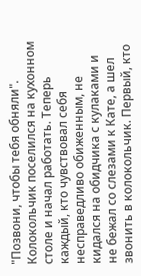"Позвони, чтобы тебя обняли".
Колокольчик поселился на кухонном столе и начал работать. Теперь каждый, кто чувствовал себя несправедливо обиженным, не кидался на обидчика с кулаками и не бежал со слезами к Кате, а шел звонить в колокольчик. Первый, кто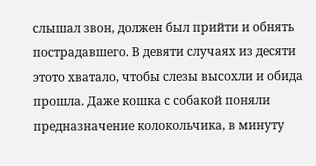слышал звон, должен был прийти и обнять пострадавшего. В девяти случаях из десяти этото хватало, чтобы слезы высохли и обида прошла. Даже кошка с собакой поняли предназначение колокольчика, в минуту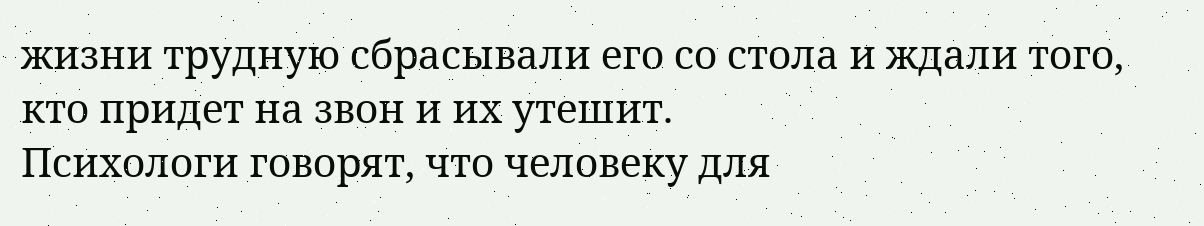жизни трудную сбрасывали его со стола и ждали того, кто придет на звон и их утешит.
Психологи говорят, что человеку для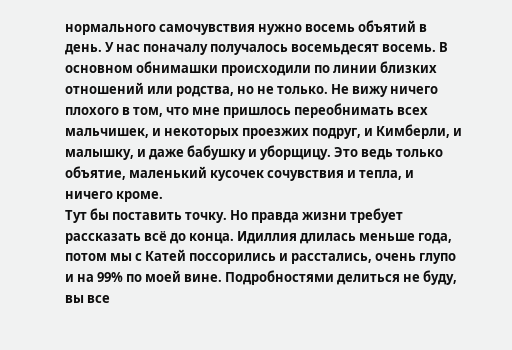нормального самочувствия нужно восемь объятий в день. У нас поначалу получалось восемьдесят восемь. В основном обнимашки происходили по линии близких отношений или родства, но не только. Не вижу ничего плохого в том, что мне пришлось переобнимать всех мальчишек, и некоторых проезжих подруг, и Кимберли, и малышку, и даже бабушку и уборщицу. Это ведь только объятие, маленький кусочек сочувствия и тепла, и ничего кроме.
Тут бы поставить точку. Но правда жизни требует рассказать всё до конца. Идиллия длилась меньше года, потом мы с Катей поссорились и расстались, очень глупо и на 99% по моей вине. Подробностями делиться не буду, вы все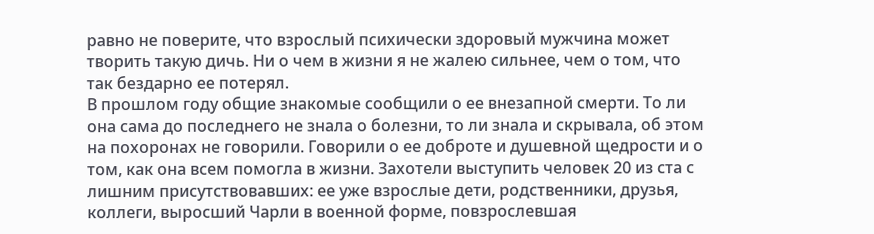равно не поверите, что взрослый психически здоровый мужчина может творить такую дичь. Ни о чем в жизни я не жалею сильнее, чем о том, что так бездарно ее потерял.
В прошлом году общие знакомые сообщили о ее внезапной смерти. То ли она сама до последнего не знала о болезни, то ли знала и скрывала, об этом на похоронах не говорили. Говорили о ее доброте и душевной щедрости и о том, как она всем помогла в жизни. Захотели выступить человек 20 из ста с лишним присутствовавших: ее уже взрослые дети, родственники, друзья, коллеги, выросший Чарли в военной форме, повзрослевшая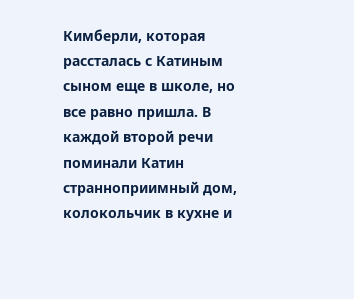Кимберли, которая рассталась с Катиным сыном еще в школе, но все равно пришла. В каждой второй речи поминали Катин странноприимный дом, колокольчик в кухне и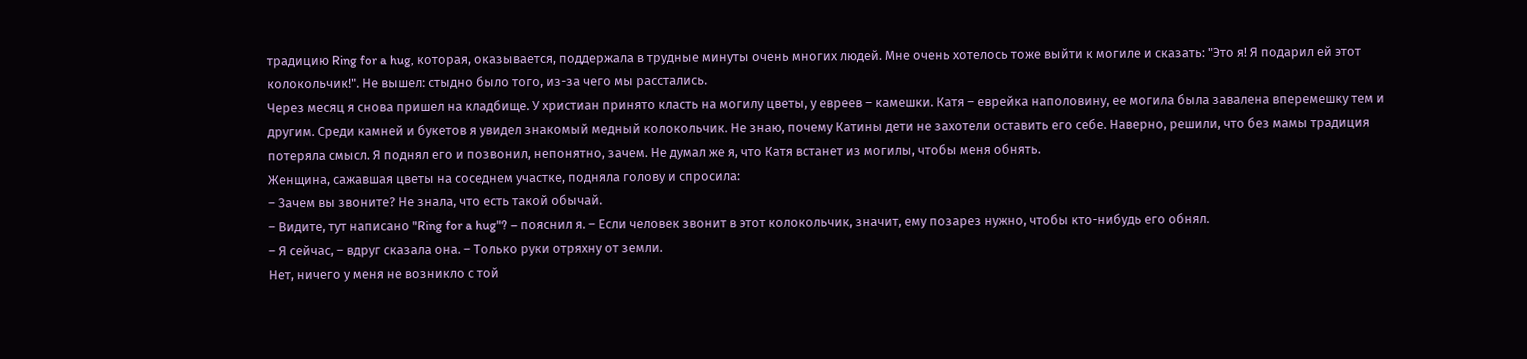традицию Ring for a hug, которая, оказывается, поддержала в трудные минуты очень многих людей. Мне очень хотелось тоже выйти к могиле и сказать: "Это я! Я подарил ей этот колокольчик!". Не вышел: стыдно было того, из-за чего мы расстались.
Через месяц я снова пришел на кладбище. У христиан принято класть на могилу цветы, у евреев – камешки. Катя – еврейка наполовину, ее могила была завалена вперемешку тем и другим. Среди камней и букетов я увидел знакомый медный колокольчик. Не знаю, почему Катины дети не захотели оставить его себе. Наверно, решили, что без мамы традиция потеряла смысл. Я поднял его и позвонил, непонятно, зачем. Не думал же я, что Катя встанет из могилы, чтобы меня обнять.
Женщина, сажавшая цветы на соседнем участке, подняла голову и спросила:
– Зачем вы звоните? Не знала, что есть такой обычай.
– Видите, тут написано "Ring for a hug"? – пояснил я. – Если человек звонит в этот колокольчик, значит, ему позарез нужно, чтобы кто-нибудь его обнял.
– Я сейчас, – вдруг сказала она. – Только руки отряхну от земли.
Нет, ничего у меня не возникло с той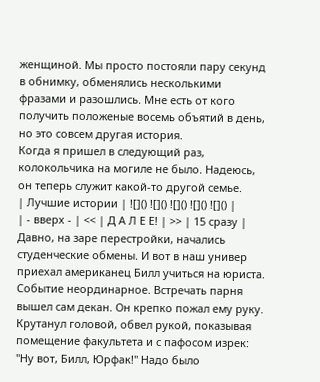женщиной. Мы просто постояли пару секунд в обнимку, обменялись несколькими фразами и разошлись. Мне есть от кого получить положеные восемь объятий в день, но это совсем другая история.
Когда я пришел в следующий раз, колокольчика на могиле не было. Надеюсь, он теперь служит какой-то другой семье.
| Лучшие истории | ![]() ![]() ![]() ![]() ![]() |
| - вверх - | << | Д А Л Е Е! | >> | 15 сразу |
Давно, на заре перестройки, начались студенческие обмены. И вот в наш универ приехал американец Билл учиться на юриста. Событие неординарное. Встречать парня вышел сам декан. Он крепко пожал ему руку. Крутанул головой, обвел рукой, показывая помещение факультета и с пафосом изрек: "Ну вот, Билл, Юрфак!" Надо было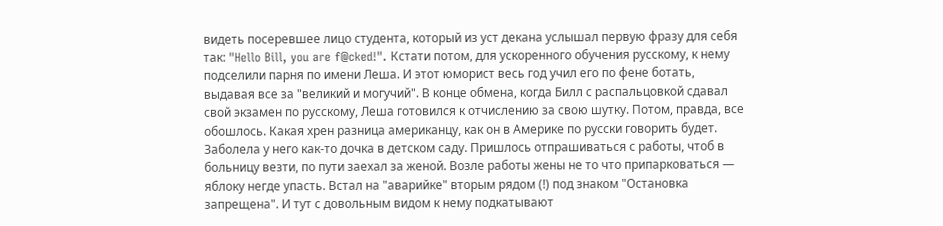видеть посеревшее лицо студента, который из уст декана услышал первую фразу для себя так: "Hello Bill, you are f@cked!". Кстати потом, для ускоренного обучения русскому, к нему подселили парня по имени Леша. И этот юморист весь год учил его по фене ботать, выдавая все за "великий и могучий". В конце обмена, когда Билл с распальцовкой сдавал свой экзамен по русскому, Леша готовился к отчислению за свою шутку. Потом, правда, все обошлось. Какая хрен разница американцу, как он в Америке по русски говорить будет.
Заболела у него как-то дочка в детском саду. Пришлось отпрашиваться с работы, чтоб в больницу везти, по пути заехал за женой. Возле работы жены не то что припарковаться — яблоку негде упасть. Встал на "аварийке" вторым рядом (!) под знаком "Остановка запрещена". И тут с довольным видом к нему подкатывают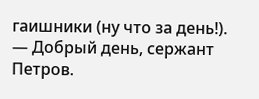гаишники (ну что за день!).
— Добрый день, сержант Петров.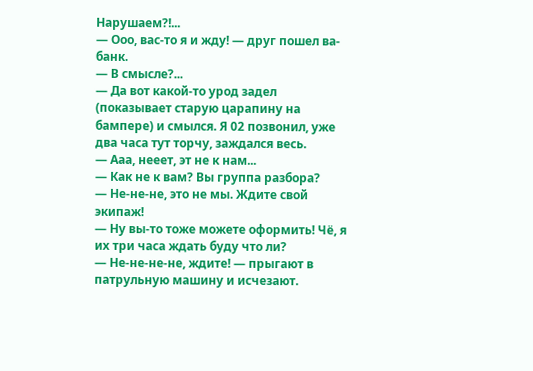Нарушаем?!...
— Ооо, вас-то я и жду! — друг пошел ва-банк.
— В смысле?...
— Да вот какой-то урод задел (показывает старую царапину на бампере) и смылся. Я 02 позвонил, уже два часа тут торчу, заждался весь.
— Ааа, нееет, эт не к нам...
— Как не к вам? Вы группа разбора?
— Не-не-не, это не мы. Ждите свой экипаж!
— Ну вы-то тоже можете оформить! Чё, я их три часа ждать буду что ли?
— Не-не-не-не, ждите! — прыгают в патрульную машину и исчезают.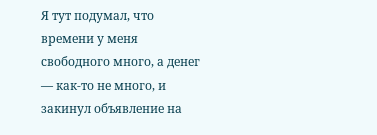Я тут подумал, что времени у меня свободного много, а денег — как-то не много, и закинул объявление на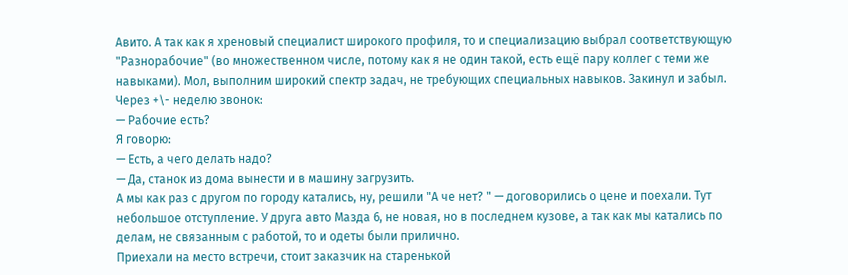Авито. А так как я хреновый специалист широкого профиля, то и специализацию выбрал соответствующую "Разнорабочие" (во множественном числе, потому как я не один такой, есть ещё пару коллег с теми же навыками). Мол, выполним широкий спектр задач, не требующих специальных навыков. Закинул и забыл. Через +\- неделю звонок:
— Рабочие есть?
Я говорю:
— Есть, а чего делать надо?
— Да, станок из дома вынести и в машину загрузить.
А мы как раз с другом по городу катались, ну, решили "А че нет? " — договорились о цене и поехали. Тут небольшое отступление. У друга авто Мазда 6, не новая, но в последнем кузове, а так как мы катались по делам, не связанным с работой, то и одеты были прилично.
Приехали на место встречи, стоит заказчик на старенькой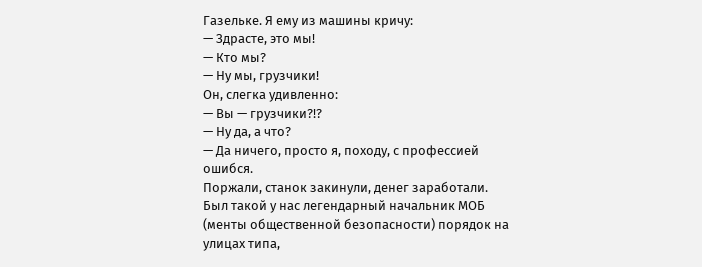Газельке. Я ему из машины кричу:
— Здрасте, это мы!
— Кто мы?
— Ну мы, грузчики!
Он, слегка удивленно:
— Вы — грузчики?!?
— Ну да, а что?
— Да ничего, просто я, походу, с профессией ошибся.
Поржали, станок закинули, денег заработали.
Был такой у нас легендарный начальник МОБ (менты общественной безопасности) порядок на улицах типа,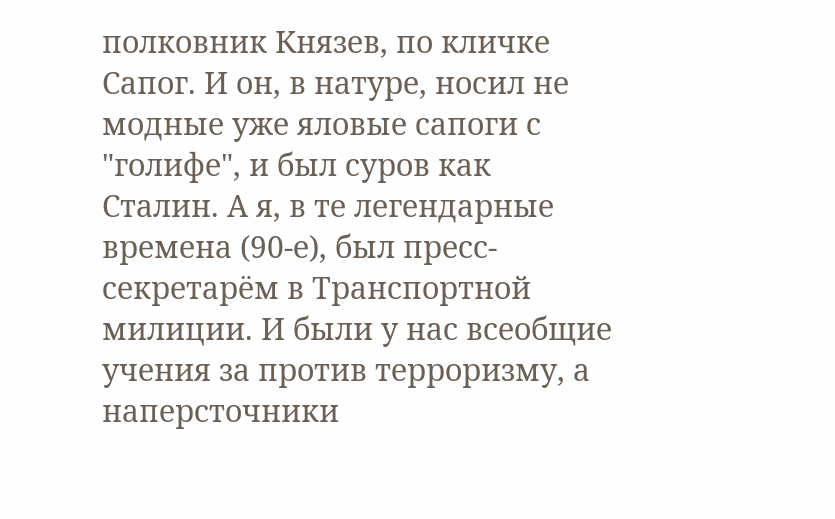полковник Князев, по кличке Сапог. И он, в натуре, носил не модные уже яловые сапоги с "голифе", и был суров как Сталин. А я, в те легендарные времена (90-е), был пресс-секретарём в Транспортной милиции. И были у нас всеобщие учения за против терроризму, а наперсточники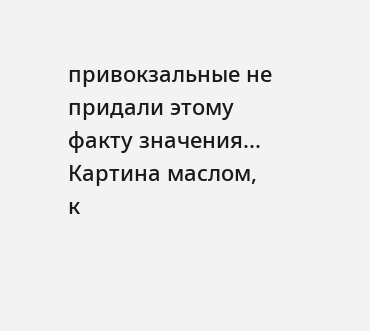привокзальные не придали этому факту значения... Картина маслом, к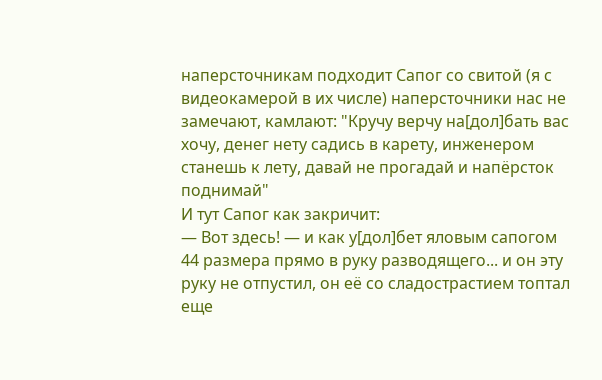наперсточникам подходит Сапог со свитой (я с видеокамерой в их числе) наперсточники нас не замечают, камлают: "Кручу верчу на[дол]бать вас хочу, денег нету садись в карету, инженером станешь к лету, давай не прогадай и напёрсток поднимай"
И тут Сапог как закричит:
— Вот здесь! — и как у[дол]бет яловым сапогом 44 размера прямо в руку разводящего... и он эту руку не отпустил, он её со сладострастием топтал еще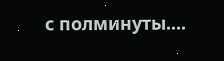с полминуты....